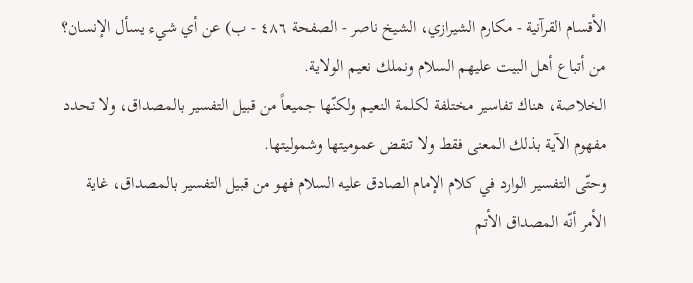الأقسام القرآنية - مكارم الشيرازي، الشيخ ناصر - الصفحة ٤٨٦ - ب) عن أي شيء يسأل الإنسان؟
من أتباع أهل البيت عليهم السلام ونملك نعيم الولاية.
الخلاصة، هناك تفاسير مختلفة لكلمة النعيم ولكنّها جميعاً من قبيل التفسير بالمصداق، ولا تحدد مفهوم الآية بذلك المعنى فقط ولا تنقض عموميتها وشموليتها.
وحتّى التفسير الوارد في كلام الإمام الصادق عليه السلام فهو من قبيل التفسير بالمصداق، غاية الأمر أنّه المصداق الأتم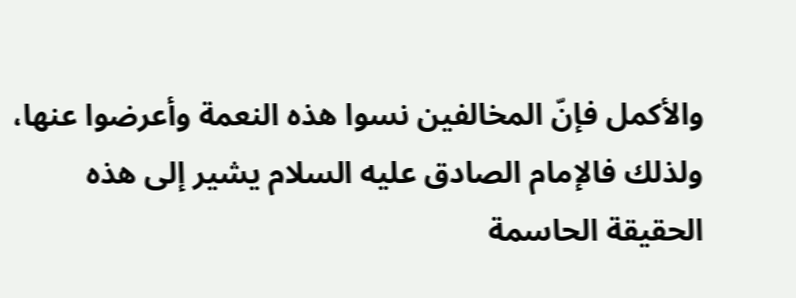والأكمل فإنّ المخالفين نسوا هذه النعمة وأعرضوا عنها، ولذلك فالإمام الصادق عليه السلام يشير إلى هذه الحقيقة الحاسمة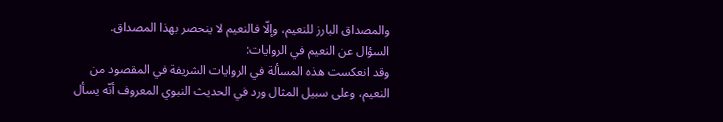والمصداق البارز للنعيم، وإلّا فالنعيم لا ينحصر بهذا المصداق.
السؤال عن النعيم في الروايات:
وقد انعكست هذه المسألة في الروايات الشريفة في المقصود من النعيم، وعلى سبيل المثال ورد في الحديث النبوي المعروف أنّه يسأل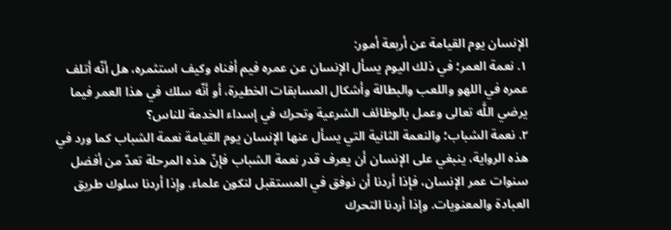الإنسان يوم القيامة عن أربعة أمور:
١. نعمة العمر؛ في ذلك اليوم يسأل الإنسان عن عمره فيم أفناه وكيف استثمره، هل أنّه أتلف عمره في اللهو واللعب والبطالة وأشكال المسابقات الخطيرة، أو أنّه سلك في هذا العمر فيما يرضي اللَّه تعالى وعمل بالوظائف الشرعية وتحرك في إسداء الخدمة للناس؟
٢. نعمة الشباب؛ والنعمة الثانية التي يسأل عنها الإنسان يوم القيامة نعمة الشباب كما ورد في هذه الرواية، ينبغي على الإنسان أن يعرف قدر نعمة الشباب فإنّ هذه المرحلة تعدّ من أفضل سنوات عمر الإنسان، فإذا أردنا أن نوفق في المستقبل لنكون علماء. وإذا أردنا سلوك طريق العبادة والمعنويات. وإذا أردنا التحرك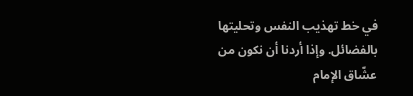في خط تهذيب النفس وتحليتها بالفضائل. وإذا أردنا أن نكون من عشّاق الإمام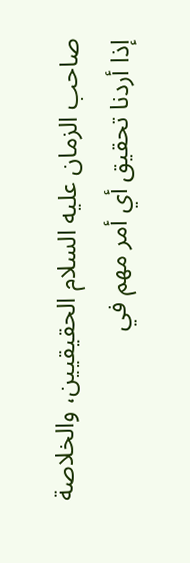صاحب الزمان عليه السلام الحقيقيين، والخلاصة إذا أردنا تحقيق أي أمر مهم في